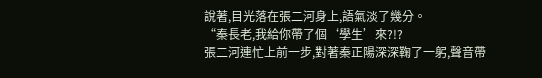說著,目光落在張二河身上,語氣淡了幾分。
“秦長老,我給你帶了個‘學生’來?!?
張二河連忙上前一步,對著秦正陽深深鞠了一躬,聲音帶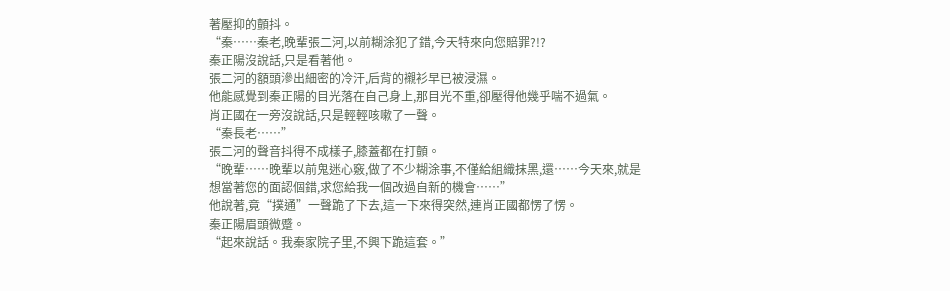著壓抑的顫抖。
“秦……秦老,晚輩張二河,以前糊涂犯了錯,今天特來向您賠罪?!?
秦正陽沒說話,只是看著他。
張二河的額頭滲出細密的冷汗,后背的襯衫早已被浸濕。
他能感覺到秦正陽的目光落在自己身上,那目光不重,卻壓得他幾乎喘不過氣。
肖正國在一旁沒說話,只是輕輕咳嗽了一聲。
“秦長老……”
張二河的聲音抖得不成樣子,膝蓋都在打顫。
“晚輩……晚輩以前鬼迷心竅,做了不少糊涂事,不僅給組織抹黑,還……今天來,就是想當著您的面認個錯,求您給我一個改過自新的機會……”
他說著,竟“撲通”一聲跪了下去,這一下來得突然,連肖正國都愣了愣。
秦正陽眉頭微蹙。
“起來說話。我秦家院子里,不興下跪這套。”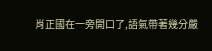肖正國在一旁開口了,語氣帶著幾分嚴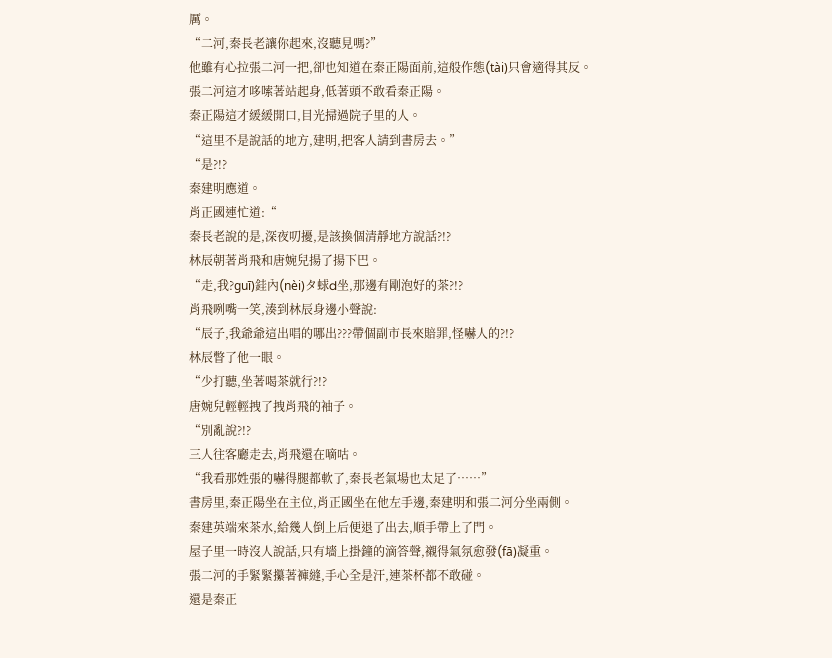厲。
“二河,秦長老讓你起來,沒聽見嗎?”
他雖有心拉張二河一把,卻也知道在秦正陽面前,這般作態(tài)只會適得其反。
張二河這才哆嗦著站起身,低著頭不敢看秦正陽。
秦正陽這才緩緩開口,目光掃過院子里的人。
“這里不是說話的地方,建明,把客人請到書房去。”
“是?!?
秦建明應道。
肖正國連忙道:“
秦長老說的是,深夜叨擾,是該換個清靜地方說話?!?
林辰朝著肖飛和唐婉兒揚了揚下巴。
“走,我?guī)銈內(nèi)タ蛷d坐,那邊有剛泡好的茶?!?
肖飛咧嘴一笑,湊到林辰身邊小聲說:
“辰子,我爺爺這出唱的哪出???帶個副市長來賠罪,怪嚇人的?!?
林辰瞥了他一眼。
“少打聽,坐著喝茶就行?!?
唐婉兒輕輕拽了拽肖飛的袖子。
“別亂說?!?
三人往客廳走去,肖飛還在嘀咕。
“我看那姓張的嚇得腿都軟了,秦長老氣場也太足了……”
書房里,秦正陽坐在主位,肖正國坐在他左手邊,秦建明和張二河分坐兩側。
秦建英端來茶水,給幾人倒上后便退了出去,順手帶上了門。
屋子里一時沒人說話,只有墻上掛鐘的滴答聲,襯得氣氛愈發(fā)凝重。
張二河的手緊緊攥著褲縫,手心全是汗,連茶杯都不敢碰。
還是秦正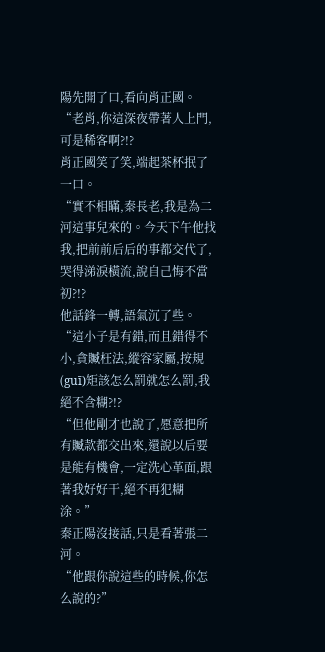陽先開了口,看向肖正國。
“老肖,你這深夜帶著人上門,可是稀客啊?!?
肖正國笑了笑,端起茶杯抿了一口。
“實不相瞞,秦長老,我是為二河這事兒來的。今天下午他找我,把前前后后的事都交代了,哭得涕淚橫流,說自己悔不當初?!?
他話鋒一轉,語氣沉了些。
“這小子是有錯,而且錯得不小,貪贓枉法,縱容家屬,按規(guī)矩該怎么罰就怎么罰,我絕不含糊?!?
“但他剛才也說了,愿意把所有贓款都交出來,還說以后要是能有機會,一定洗心革面,跟著我好好干,絕不再犯糊涂。”
秦正陽沒接話,只是看著張二河。
“他跟你說這些的時候,你怎么說的?”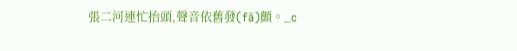張二河連忙抬頭,聲音依舊發(fā)顫。_c